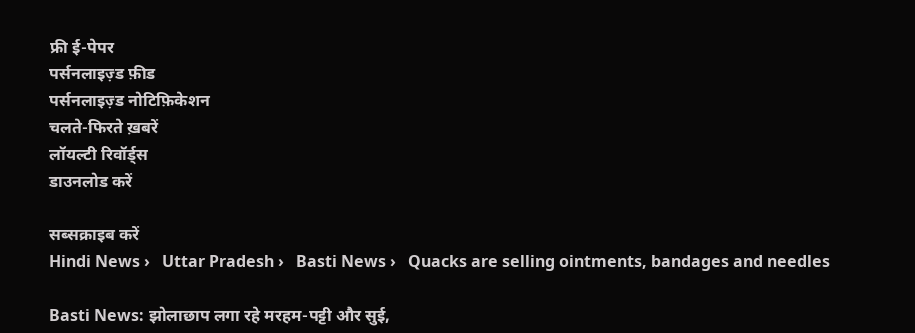फ्री ई-पेपर
पर्सनलाइज़्ड फ़ीड
पर्सनलाइज़्ड नोटिफ़िकेशन
चलते-फिरते ख़बरें
लॉयल्टी रिवॉर्ड्स
डाउनलोड करें

सब्सक्राइब करें
Hindi News ›   Uttar Pradesh ›   Basti News ›   Quacks are selling ointments, bandages and needles

Basti News: झोलाछाप लगा रहे मरहम-पट्टी और सुई,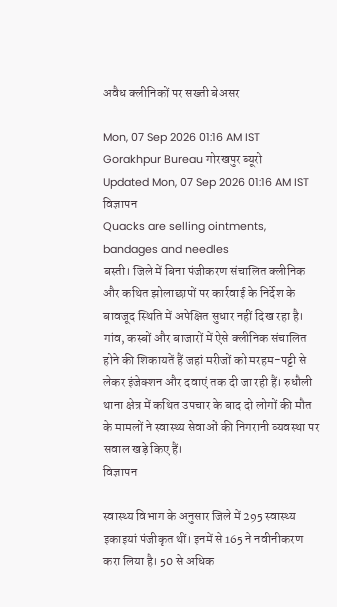अवैध क्लीनिकों पर सख्ती बेअसर

Mon, 07 Sep 2026 01:16 AM IST
Gorakhpur Bureau गोरखपुर ब्यूरो
Updated Mon, 07 Sep 2026 01:16 AM IST
विज्ञापन
Quacks are selling ointments, bandages and needles
बस्ती। जिले में बिना पंजीकरण संचालित क्लीनिक और कथित झोलाछापों पर कार्रवाई के निर्देश के बावजूद स्थिति में अपेक्षित सुधार नहीं दिख रहा है। गांव, कस्बों और बाजारों में ऐसे क्लीनिक संचालित होने की शिकायतें हैं जहां मरीजों को मरहम-पट्टी से लेकर इंजेक्शन और दवाएं तक दी जा रही हैं। रुधौली थाना क्षेत्र में कथित उपचार के बाद दो लोगों की मौत के मामलों ने स्वास्थ्य सेवाओं की निगरानी व्यवस्था पर सवाल खड़े किए हैं।
विज्ञापन

स्वास्थ्य विभाग के अनुसार जिले में 295 स्वास्थ्य इकाइयां पंजीकृत थीं। इनमें से 165 ने नवीनीकरण करा लिया है। 50 से अधिक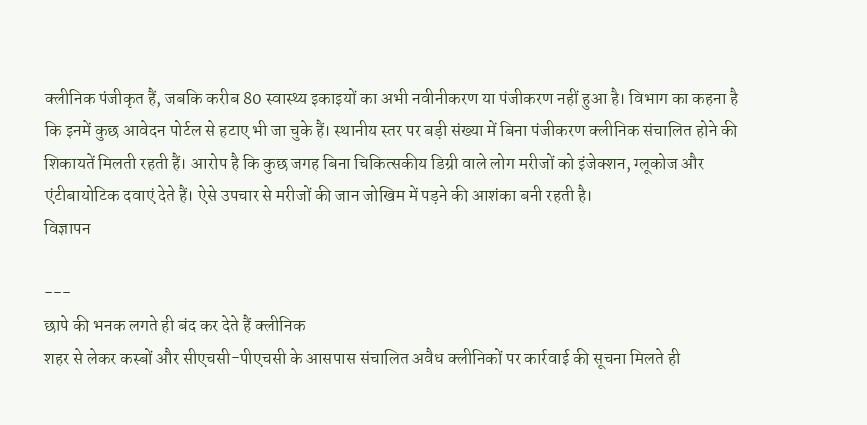क्लीनिक पंजीकृत हैं, जबकि करीब 80 स्वास्थ्य इकाइयों का अभी नवीनीकरण या पंजीकरण नहीं हुआ है। विभाग का कहना है कि इनमें कुछ आवेदन पोर्टल से हटाए भी जा चुके हैं। स्थानीय स्तर पर बड़ी संख्या में बिना पंजीकरण क्लीनिक संचालित होने की शिकायतें मिलती रहती हैं। आरोप है कि कुछ जगह बिना चिकित्सकीय डिग्री वाले लोग मरीजों को इंजेक्शन, ग्लूकोज और एंटीबायोटिक दवाएं देते हैं। ऐसे उपचार से मरीजों की जान जोखिम में पड़ने की आशंका बनी रहती है।
विज्ञापन

---
छापे की भनक लगते ही बंद कर देते हैं क्लीनिक
शहर से लेकर कस्बों और सीएचसी-पीएचसी के आसपास संचालित अवैध क्लीनिकों पर कार्रवाई की सूचना मिलते ही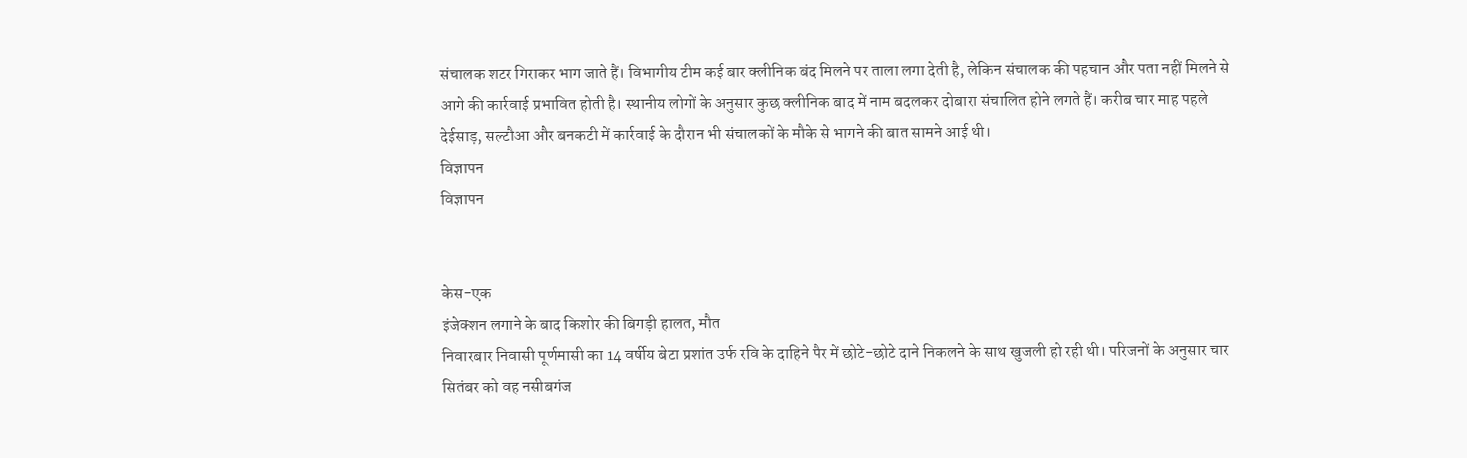संचालक शटर गिराकर भाग जाते हैं। विभागीय टीम कई बार क्लीनिक बंद मिलने पर ताला लगा देती है, लेकिन संचालक की पहचान और पता नहीं मिलने से आगे की कार्रवाई प्रभावित होती है। स्थानीय लोगों के अनुसार कुछ क्लीनिक बाद में नाम बदलकर दोबारा संचालित होने लगते हैं। करीब चार माह पहले देईसाड़, सल्टौआ और बनकटी में कार्रवाई के दौरान भी संचालकों के मौके से भागने की बात सामने आई थी।
विज्ञापन
विज्ञापन


केस-एक
इंजेक्शन लगाने के बाद किशोर की बिगड़ी हालत, मौत
निवारबार निवासी पूर्णमासी का 14 वर्षीय बेटा प्रशांत उर्फ रवि के दाहिने पैर में छोटे-छोटे दाने निकलने के साथ खुजली हो रही थी। परिजनों के अनुसार चार सितंबर को वह नसीबगंज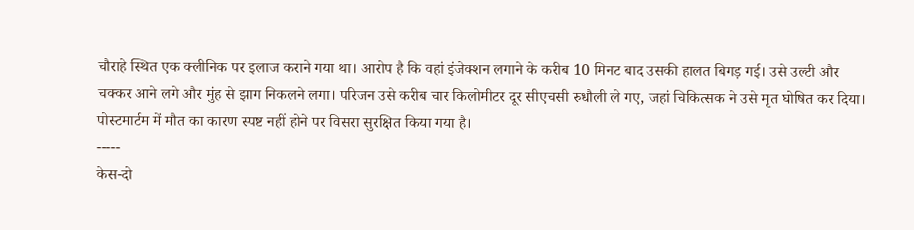चौराहे स्थित एक क्लीनिक पर इलाज कराने गया था। आरोप है कि वहां इंजेक्शन लगाने के करीब 10 मिनट बाद उसकी हालत बिगड़ गई। उसे उल्टी और चक्कर आने लगे और मुंह से झाग निकलने लगा। परिजन उसे करीब चार किलोमीटर दूर सीएचसी रुधौली ले गए, जहां चिकित्सक ने उसे मृत घोषित कर दिया। पोस्टमार्टम में मौत का कारण स्पष्ट नहीं होने पर विसरा सुरक्षित किया गया है।
-----
केस-दो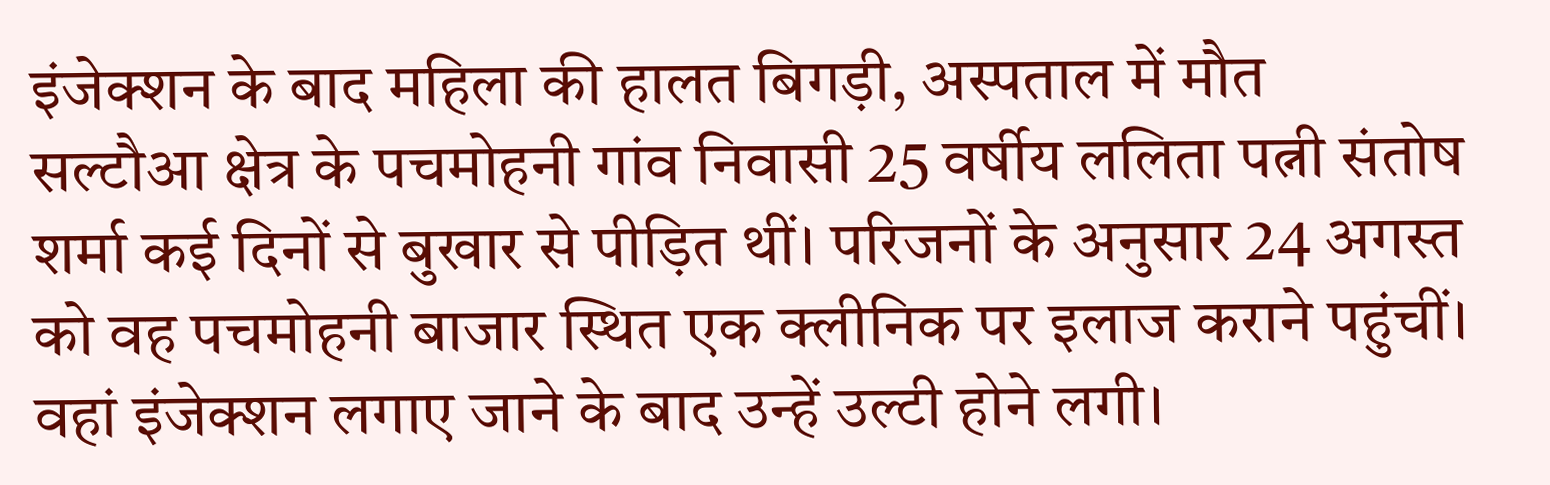इंजेक्शन के बाद महिला की हालत बिगड़ी, अस्पताल में मौत
सल्टौआ क्षेत्र के पचमोहनी गांव निवासी 25 वर्षीय ललिता पत्नी संतोष शर्मा कई दिनों से बुखार से पीड़ित थीं। परिजनों के अनुसार 24 अगस्त को वह पचमोहनी बाजार स्थित एक क्लीनिक पर इलाज कराने पहुंचीं। वहां इंजेक्शन लगाए जाने के बाद उन्हें उल्टी होने लगी।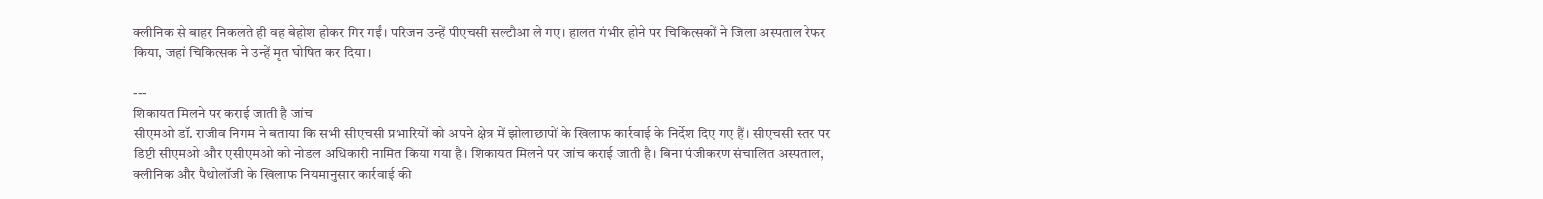क्लीनिक से बाहर निकलते ही वह बेहोश होकर गिर गईं। परिजन उन्हें पीएचसी सल्टौआ ले गए। हालत गंभीर होने पर चिकित्सकों ने जिला अस्पताल रेफर किया, जहां चिकित्सक ने उन्हें मृत घोषित कर दिया।

---
शिकायत मिलने पर कराई जाती है जांच
सीएमओ डॉ. राजीव निगम ने बताया कि सभी सीएचसी प्रभारियों को अपने क्षेत्र में झोलाछापों के खिलाफ कार्रवाई के निर्देश दिए गए हैं। सीएचसी स्तर पर डिप्टी सीएमओ और एसीएमओ को नोडल अधिकारी नामित किया गया है। शिकायत मिलने पर जांच कराई जाती है। बिना पंजीकरण संचालित अस्पताल, क्लीनिक और पैथोलॉजी के खिलाफ नियमानुसार कार्रवाई की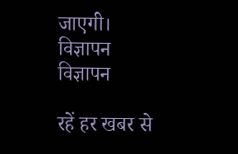जाएगी।
विज्ञापन
विज्ञापन

रहें हर खबर से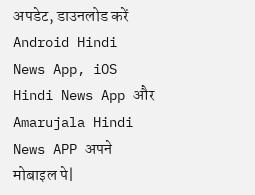अपडेट, डाउनलोड करें Android Hindi News App, iOS Hindi News App और Amarujala Hindi News APP अपने मोबाइल पे|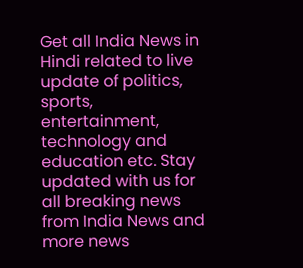Get all India News in Hindi related to live update of politics, sports, entertainment, technology and education etc. Stay updated with us for all breaking news from India News and more news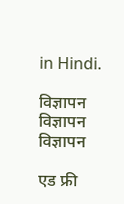in Hindi.

विज्ञापन
विज्ञापन
विज्ञापन

एड फ्री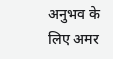अनुभव के लिए अमर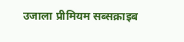उजाला प्रीमियम सब्सक्राइब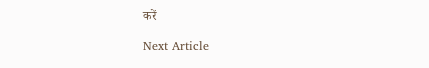करें

Next Article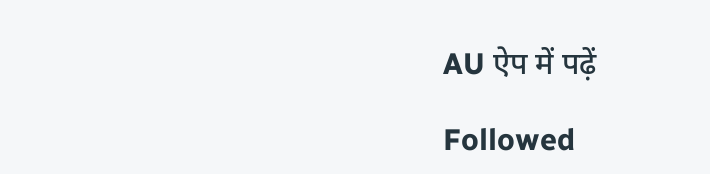AU ऐप में पढ़ें

Followed